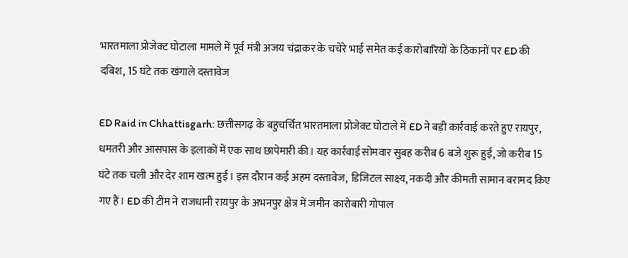भारतमाला प्रोजेक्ट घोटाला मामले में पूर्व मंत्री अजय चंद्राकर के चचेरे भाई समेत कई कारोबारियों के ठिकानों पर ED की दबिश, 15 घंटे तक खंगाले दस्तावेज

ED Raid in Chhattisgarh: छत्तीसगढ़ के बहुचर्चित भारतमाला प्रोजेक्ट घोटाले में ED ने बड़ी कार्रवाई करते हुए रायपुर, धमतरी और आसपास के इलाकों में एक साथ छापेमारी की। यह कार्रवाई सोमवार सुबह करीब 6 बजे शुरू हुई, जो करीब 15 घंटे तक चली और देर शाम खत्म हुई। इस दौरान कई अहम दस्तावेज, डिजिटल साक्ष्य, नकदी और कीमती सामान बरामद किए गए हैं। ED की टीम ने राजधानी रायपुर के अभनपुर क्षेत्र में जमीन कारोबारी गोपाल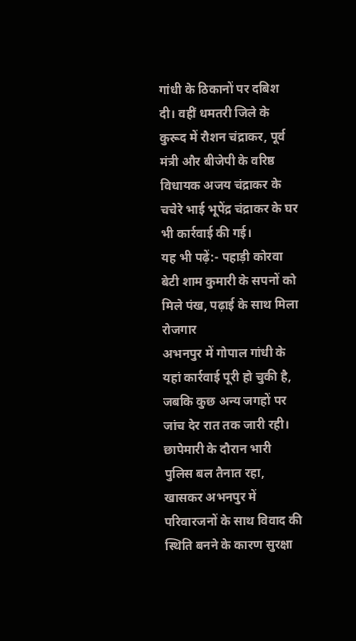गांधी के ठिकानों पर दबिश दी। वहीं धमतरी जिले के कुरूद में रौशन चंद्राकर, पूर्व मंत्री और बीजेपी के वरिष्ठ विधायक अजय चंद्राकर के चचेरे भाई भूपेंद्र चंद्राकर के घर भी कार्रवाई की गई।
यह भी पढ़ें:- पहाड़ी कोरवा बेटी शाम कुमारी के सपनों को मिले पंख, पढ़ाई के साथ मिला रोजगार
अभनपुर में गोपाल गांधी के यहां कार्रवाई पूरी हो चुकी है, जबकि कुछ अन्य जगहों पर जांच देर रात तक जारी रही। छापेमारी के दौरान भारी पुलिस बल तैनात रहा, खासकर अभनपुर में परिवारजनों के साथ विवाद की स्थिति बनने के कारण सुरक्षा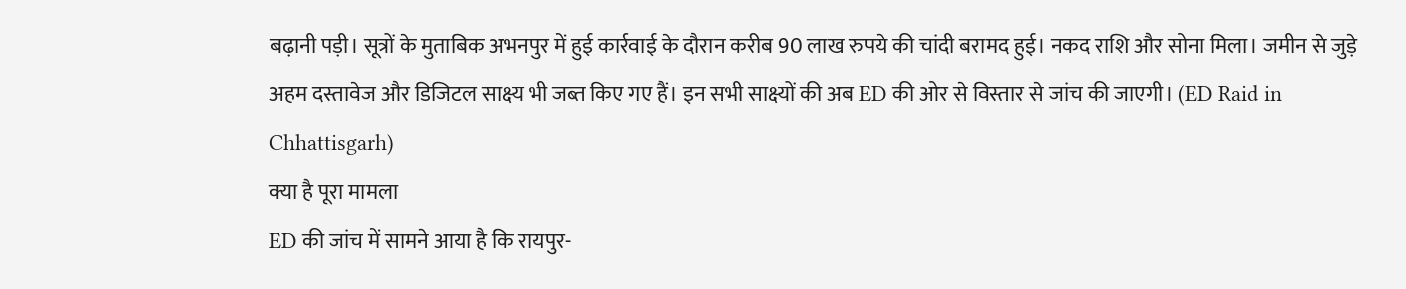बढ़ानी पड़ी। सूत्रों के मुताबिक अभनपुर में हुई कार्रवाई के दौरान करीब 90 लाख रुपये की चांदी बरामद हुई। नकद राशि और सोना मिला। जमीन से जुड़े अहम दस्तावेज और डिजिटल साक्ष्य भी जब्त किए गए हैं। इन सभी साक्ष्यों की अब ED की ओर से विस्तार से जांच की जाएगी। (ED Raid in Chhattisgarh)
क्या है पूरा मामला
ED की जांच में सामने आया है कि रायपुर-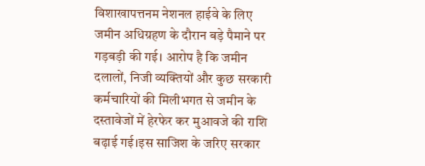विशाखापत्तनम नेशनल हाईवे के लिए जमीन अधिग्रहण के दौरान बड़े पैमाने पर गड़बड़ी की गई। आरोप है कि जमीन दलालों, निजी व्यक्तियों और कुछ सरकारी कर्मचारियों की मिलीभगत से जमीन के दस्तावेजों में हेरफेर कर मुआवजे की राशि बढ़ाई गई।इस साजिश के जरिए सरकार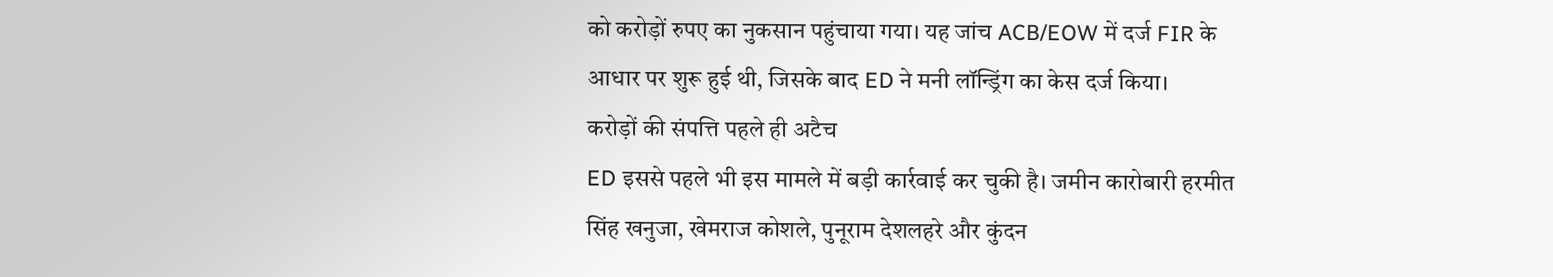को करोड़ों रुपए का नुकसान पहुंचाया गया। यह जांच ACB/EOW में दर्ज FIR के आधार पर शुरू हुई थी, जिसके बाद ED ने मनी लॉन्ड्रिंग का केस दर्ज किया।
करोड़ों की संपत्ति पहले ही अटैच
ED इससे पहले भी इस मामले में बड़ी कार्रवाई कर चुकी है। जमीन कारोबारी हरमीत सिंह खनुजा, खेमराज कोशले, पुनूराम देशलहरे और कुंदन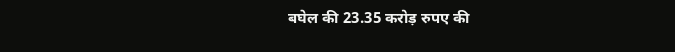बघेल की 23.35 करोड़ रुपए की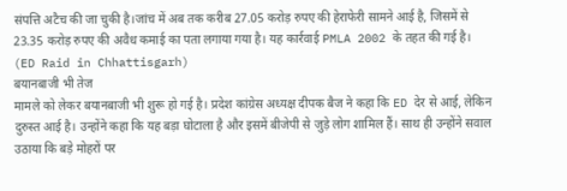संपत्ति अटैच की जा चुकी है।जांच में अब तक करीब 27.05 करोड़ रुपए की हेराफेरी सामने आई है, जिसमें से 23.35 करोड़ रुपए की अवैध कमाई का पता लगाया गया है। यह कार्रवाई PMLA 2002 के तहत की गई है। (ED Raid in Chhattisgarh)
बयानबाजी भी तेज
मामले को लेकर बयानबाजी भी शुरू हो गई है। प्रदेश कांग्रेस अध्यक्ष दीपक बैज ने कहा कि ED देर से आई, लेकिन दुरुस्त आई है। उन्होंने कहा कि यह बड़ा घोटाला है और इसमें बीजेपी से जुड़े लोग शामिल हैं। साथ ही उन्होंने सवाल उठाया कि बड़े मोहरों पर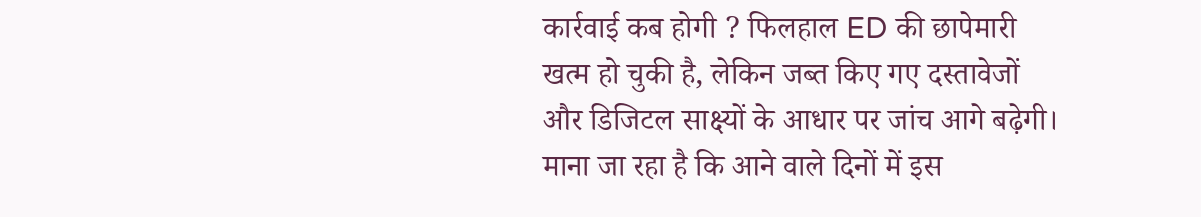कार्रवाई कब होगी ? फिलहाल ED की छापेमारी खत्म हो चुकी है, लेकिन जब्त किए गए दस्तावेजों और डिजिटल साक्ष्यों के आधार पर जांच आगे बढ़ेगी। माना जा रहा है कि आने वाले दिनों में इस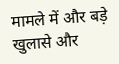मामले में और बड़े खुलासे और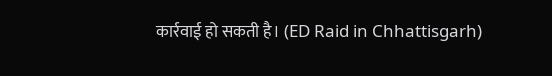कार्रवाई हो सकती है। (ED Raid in Chhattisgarh)